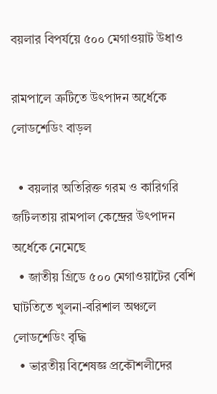বয়লার বিপর্যয়ে ৫০০ মেগাওয়াট উধাও

রামপালে ত্রুটিতে উৎপাদন অর্ধেকে লোডশেডিং বাড়ল

  • বয়লার অতিরিক্ত গরম ও কারিগরি জটিলতায় রামপাল কেন্দ্রের উৎপাদন অর্ধেকে নেমেছে
  • জাতীয় গ্রিডে ৫০০ মেগাওয়াটের বেশি ঘাটতিতে খুলনা-বরিশাল অঞ্চলে লোডশেডিং বৃদ্ধি
  • ভারতীয় বিশেষজ্ঞ প্রকৌশলীদের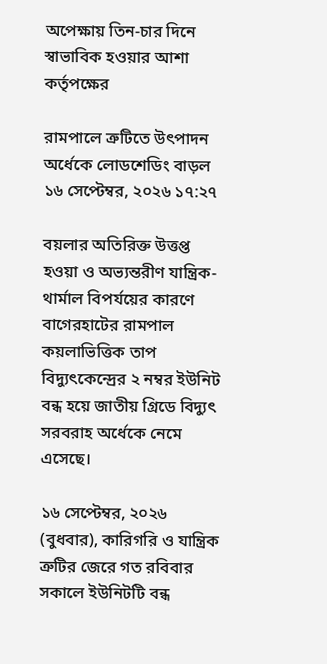অপেক্ষায় তিন-চার দিনে স্বাভাবিক হওয়ার আশা কর্তৃপক্ষের

রামপালে ত্রুটিতে উৎপাদন অর্ধেকে লোডশেডিং বাড়ল
১৬ সেপ্টেম্বর, ২০২৬ ১৭:২৭

বয়লার অতিরিক্ত উত্তপ্ত হওয়া ও অভ্যন্তরীণ যান্ত্রিক-থার্মাল বিপর্যয়ের কারণে বাগেরহাটের রামপাল কয়লাভিত্তিক তাপ বিদ্যুৎকেন্দ্রের ২ নম্বর ইউনিট বন্ধ হয়ে জাতীয় গ্রিডে বিদ্যুৎ সরবরাহ অর্ধেকে নেমে এসেছে।

১৬ সেপ্টেম্বর, ২০২৬ (বুধবার), কারিগরি ও যান্ত্রিক ত্রুটির জেরে গত রবিবার সকালে ইউনিটটি বন্ধ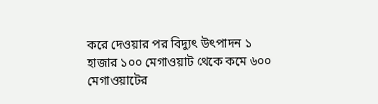করে দেওয়ার পর বিদ্যুৎ উৎপাদন ১ হাজার ১০০ মেগাওয়াট থেকে কমে ৬০০ মেগাওয়াটের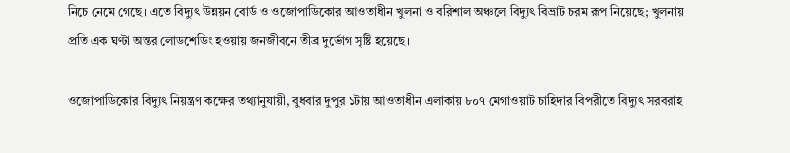নিচে নেমে গেছে। এতে বিদ্যুৎ উন্নয়ন বোর্ড ও ওজোপাডিকোর আওতাধীন খুলনা ও বরিশাল অঞ্চলে বিদ্যুৎ বিভ্রাট চরম রূপ নিয়েছে; খুলনায় প্রতি এক ঘণ্টা অন্তর লোডশেডিং হওয়ায় জনজীবনে তীব্র দুর্ভোগ সৃষ্টি হয়েছে।

ওজোপাডিকোর বিদ্যুৎ নিয়ন্ত্রণ কক্ষের তথ্যানুযায়ী, বুধবার দুপুর ১টায় আওতাধীন এলাকায় ৮০৭ মেগাওয়াট চাহিদার বিপরীতে বিদ্যুৎ সরবরাহ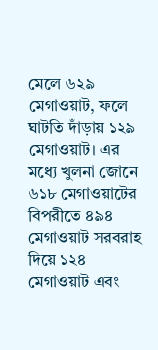মেলে ৬২৯ মেগাওয়াট, ফলে ঘাটতি দাঁড়ায় ১২৯ মেগাওয়াট। এর মধ্যে খুলনা জোনে ৬১৮ মেগাওয়াটের বিপরীতে ৪৯৪ মেগাওয়াট সরবরাহ দিয়ে ১২৪ মেগাওয়াট এবং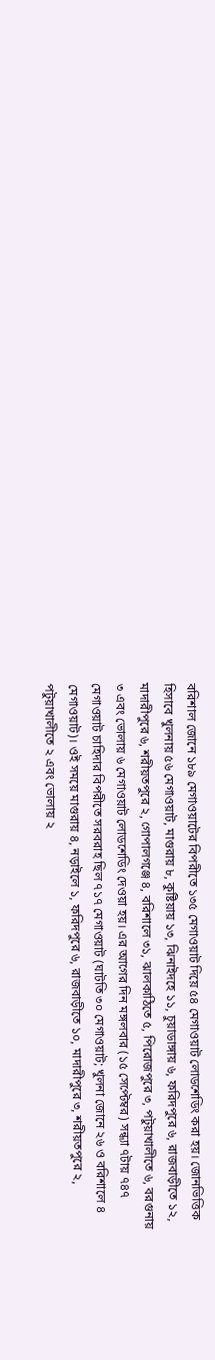বরিশাল জোনে ১৮৯ মেগাওয়াটের বিপরীতে ১৩৫ মেগাওয়াট দিয়ে ৫৪ মেগাওয়াট লোডশেডিং করা হয়। জোনভিত্তিক হিসাবে খুলনায় ৫৬ মেগাওয়াট, মাগুরায় ৮, কুষ্টিয়ায় ১৩, ঝিনাইদহে ১১, চুয়াডাঙ্গায় ৬, ফরিদপুরে ৬, রাজবাড়ীতে ১২, মাদারীপুরে ৬, শরীয়তপুরে ২, গোপালগঞ্জে ৪, বরিশালে ৩১, ঝালকাঠিতে ৫, পিরোজপুরে ৩, পটুয়াখালীতে ৬, বরগুনায় ৩ এবং ভোলায় ৬ মেগাওয়াট লোডশেডিং দেওয়া হয়। এর আগের দিন মঙ্গলবার (১৫ সেপ্টেম্বর) সন্ধ্যা ৭টায় ৭৪৭ মেগাওয়াট চাহিদার বিপরীতে সরবরাহ ছিল ৭১৭ মেগাওয়াট (ঘাটতি ৩০ মেগাওয়াট; খুলনা জোনে ২৬ ও বরিশালে ৪ মেগাওয়াট)। ওই সময়ে মাগুরায় ৪, নড়াইলে ১, ফরিদপুরে ৬, রাজবাড়ীতে ১০, মাদারীপুরে ৩, শরীয়তপুরে ২, পটুয়াখালীতে ২ এবং ভোলায় ২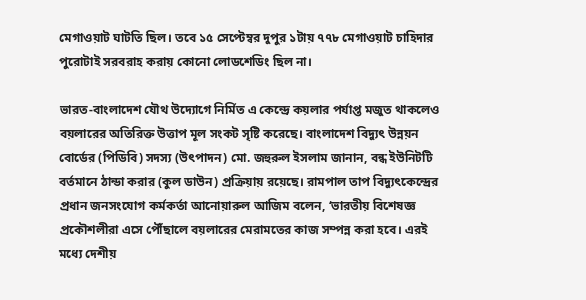মেগাওয়াট ঘাটতি ছিল। তবে ১৫ সেপ্টেম্বর দুপুর ১টায় ৭৭৮ মেগাওয়াট চাহিদার পুরোটাই সরবরাহ করায় কোনো লোডশেডিং ছিল না।

ভারত-বাংলাদেশ যৌথ উদ্যোগে নির্মিত এ কেন্দ্রে কয়লার পর্যাপ্ত মজুত থাকলেও বয়লারের অতিরিক্ত উত্তাপ মূল সংকট সৃষ্টি করেছে। বাংলাদেশ বিদ্যুৎ উন্নয়ন বোর্ডের (পিডিবি) সদস্য (উৎপাদন) মো. জহুরুল ইসলাম জানান, বন্ধ ইউনিটটি বর্তমানে ঠান্ডা করার (কুল ডাউন) প্রক্রিয়ায় রয়েছে। রামপাল তাপ বিদ্যুৎকেন্দ্রের প্রধান জনসংযোগ কর্মকর্তা আনোয়ারুল আজিম বলেন, ‘ভারতীয় বিশেষজ্ঞ প্রকৌশলীরা এসে পৌঁছালে বয়লারের মেরামতের কাজ সম্পন্ন করা হবে। এরই মধ্যে দেশীয়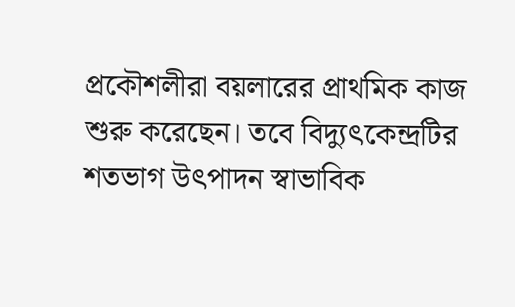প্রকৌশলীরা বয়লারের প্রাথমিক কাজ শুরু করেছেন। তবে বিদ্যুৎকেন্দ্রটির শতভাগ উৎপাদন স্বাভাবিক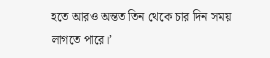হতে আরও অন্তত তিন থেকে চার দিন সময় লাগতে পারে।’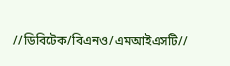//ডিবিটেক/বিএনও/এমআইএসটি//